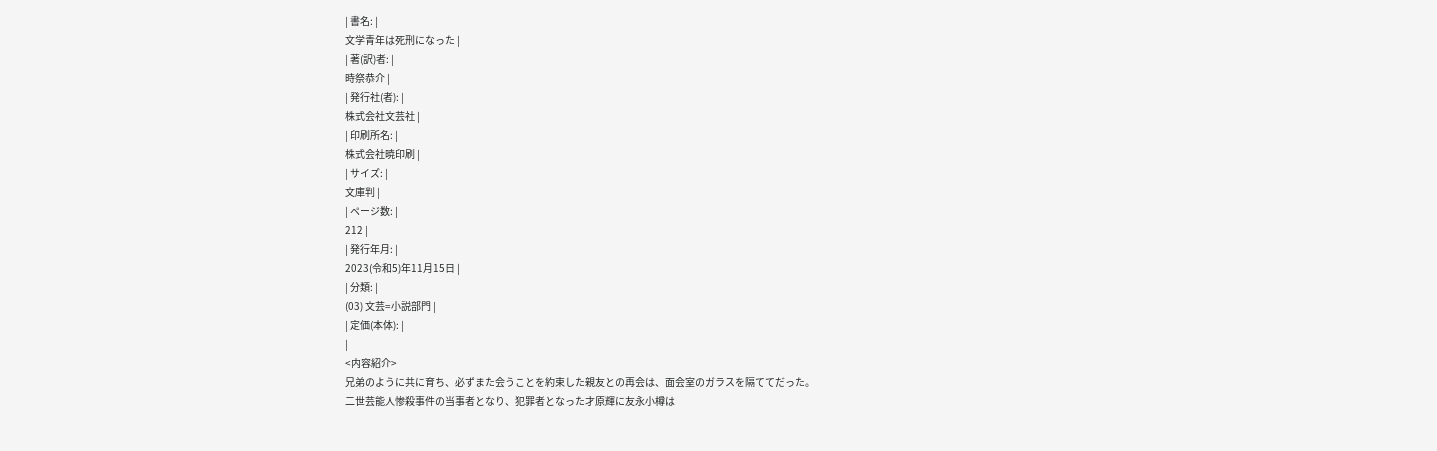| 書名: |
文学青年は死刑になった |
| 著(訳)者: |
時祭恭介 |
| 発行社(者): |
株式会社文芸社 |
| 印刷所名: |
株式会社暁印刷 |
| サイズ: |
文庫判 |
| ページ数: |
212 |
| 発行年月: |
2023(令和5)年11月15日 |
| 分類: |
(03) 文芸=小説部門 |
| 定価(本体): |
|
<内容紹介>
兄弟のように共に育ち、必ずまた会うことを約束した親友との再会は、面会室のガラスを隔ててだった。
二世芸能人惨殺事件の当事者となり、犯罪者となった才原輝に友永小樽は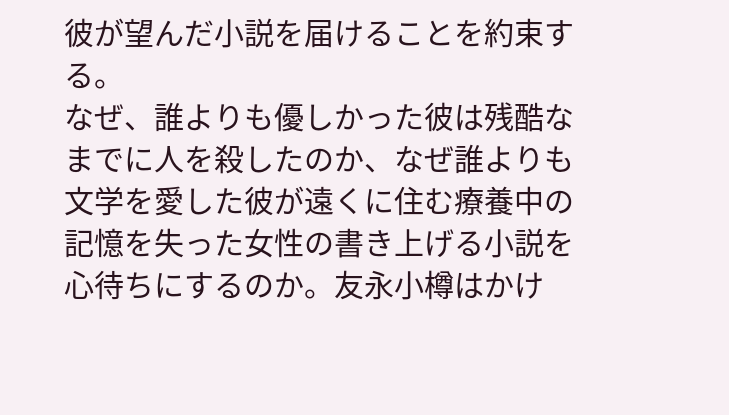彼が望んだ小説を届けることを約束する。
なぜ、誰よりも優しかった彼は残酷なまでに人を殺したのか、なぜ誰よりも文学を愛した彼が遠くに住む療養中の記憶を失った女性の書き上げる小説を心待ちにするのか。友永小樽はかけ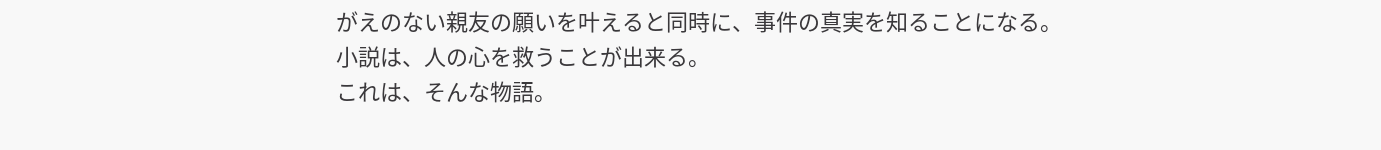がえのない親友の願いを叶えると同時に、事件の真実を知ることになる。
小説は、人の心を救うことが出来る。
これは、そんな物語。